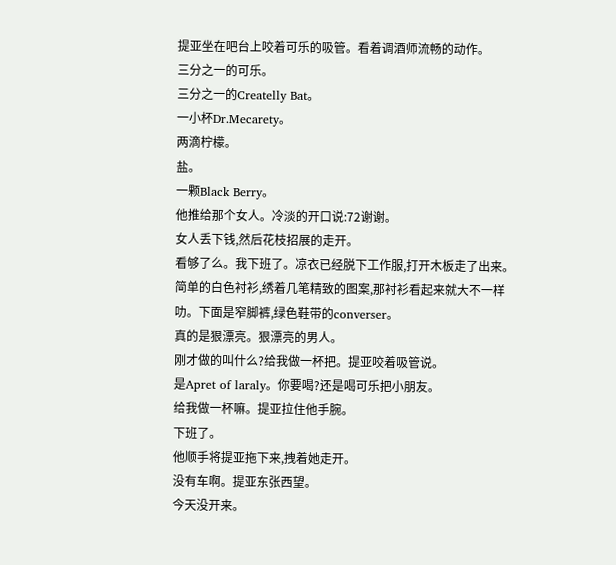提亚坐在吧台上咬着可乐的吸管。看着调酒师流畅的动作。
三分之一的可乐。
三分之一的Createlly Bat。
一小杯Dr.Mecarety。
两滴柠檬。
盐。
一颗Black Berry。
他推给那个女人。冷淡的开口说:72谢谢。
女人丢下钱,然后花枝招展的走开。
看够了么。我下班了。凉衣已经脱下工作服,打开木板走了出来。简单的白色衬衫,绣着几笔精致的图案,那衬衫看起来就大不一样叻。下面是窄脚裤,绿色鞋带的converser。
真的是狠漂亮。狠漂亮的男人。
刚才做的叫什么?给我做一杯把。提亚咬着吸管说。
是Apret of laraly。你要喝?还是喝可乐把小朋友。
给我做一杯嘛。提亚拉住他手腕。
下班了。
他顺手将提亚拖下来,拽着她走开。
没有车啊。提亚东张西望。
今天没开来。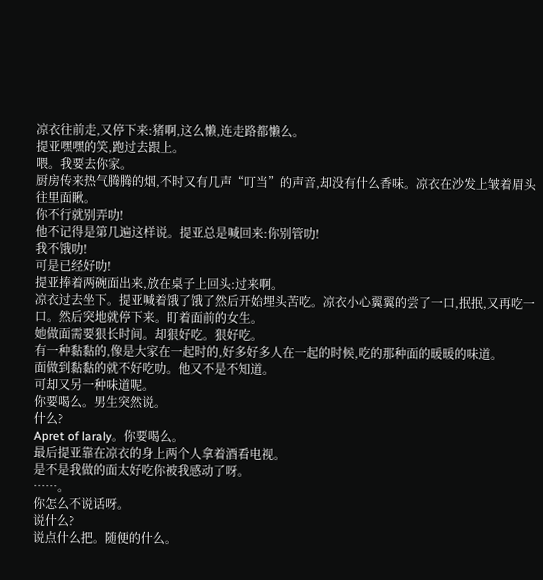凉衣往前走,又停下来:猪啊,这么懒,连走路都懒么。
提亚嘿嘿的笑,跑过去跟上。
喂。我要去你家。
厨房传来热气腾腾的烟,不时又有几声“叮当”的声音,却没有什么香味。凉衣在沙发上皱着眉头往里面瞅。
你不行就别弄叻!
他不记得是第几遍这样说。提亚总是喊回来:你别管叻!
我不饿叻!
可是已经好叻!
提亚捧着两碗面出来,放在桌子上回头:过来啊。
凉衣过去坐下。提亚喊着饿了饿了然后开始埋头苦吃。凉衣小心翼翼的尝了一口,抿抿,又再吃一口。然后突地就停下来。盯着面前的女生。
她做面需要狠长时间。却狠好吃。狠好吃。
有一种黏黏的,像是大家在一起时的,好多好多人在一起的时候,吃的那种面的暖暖的味道。
面做到黏黏的就不好吃叻。他又不是不知道。
可却又另一种味道呢。
你要喝么。男生突然说。
什么?
Apret of laraly。你要喝么。
最后提亚靠在凉衣的身上两个人拿着酒看电视。
是不是我做的面太好吃你被我感动了呀。
……。
你怎么不说话呀。
说什么?
说点什么把。随便的什么。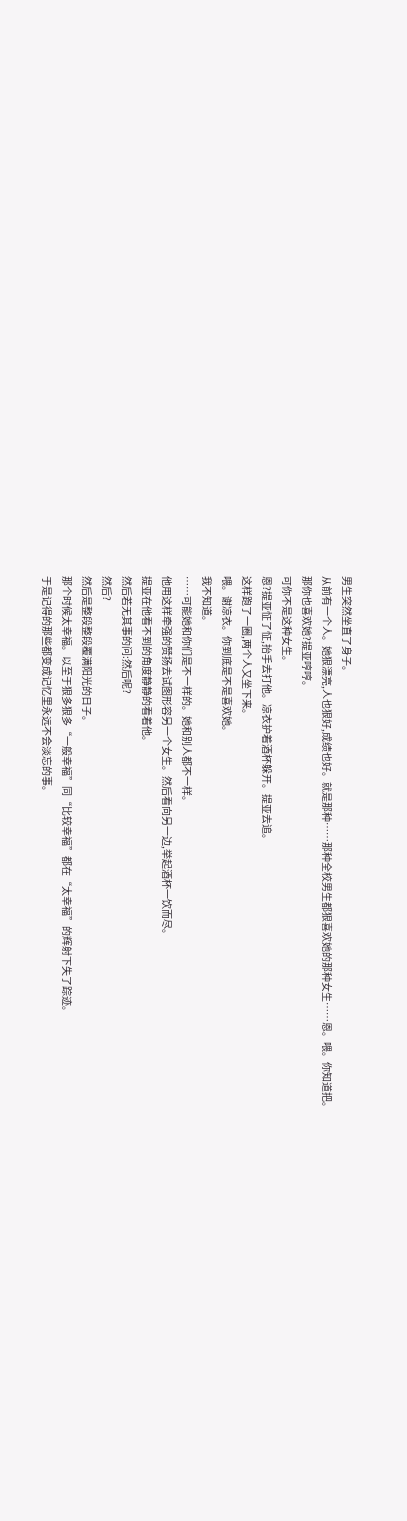男生突然坐直了身子。
从前有一个人。她狠漂亮,人也狠好,成绩也好。就是那种……那种全校男生都狠喜欢她的那种女生……恩。喂。你知道把。
那你也喜欢她?提亚哼哼。
可你不是这种女生。
恩?提亚怔了怔,抬手去打他。凉衣护着酒杯躲开。提亚去追。
这样跑了一圈,两个人又坐下来。
喂。谢凉衣。你到底是不是喜欢她。
我不知道。
……可能她和你们是不一样的。她和别人都不一样。
他用这样牵强的赞扬去试图形容另一个女生。然后看向另一边,举起酒杯一饮而尽。
提亚在他看不到的角度静静的看着他。
然后若无其事的问:然后呢?
然后?
然后是整段整段覆满阳光的日子。
那个时候太幸福。以至于狠多狠多“一般幸福”同“比较幸福”都在“太幸福”的辉射下失了踪迹。
于是记得的那些都变成记忆里永远不会淡忘的事。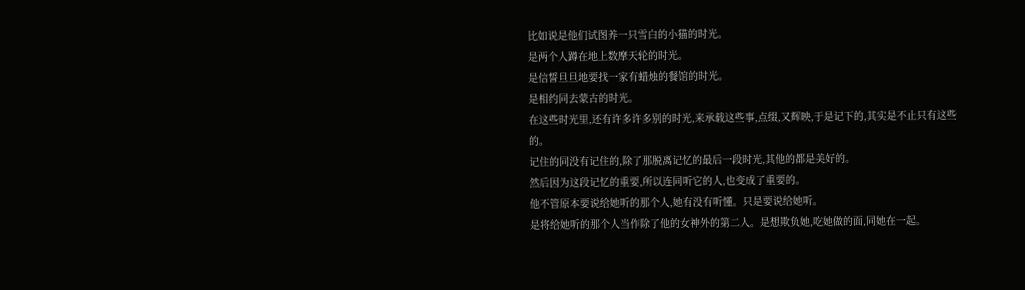比如说是他们试图养一只雪白的小猫的时光。
是两个人蹲在地上数摩天轮的时光。
是信誓旦旦地要找一家有蜡烛的餐馆的时光。
是相约同去蒙古的时光。
在这些时光里,还有许多许多别的时光,来承载这些事,点缀,又辉映,于是记下的,其实是不止只有这些的。
记住的同没有记住的,除了那脱离记忆的最后一段时光,其他的都是美好的。
然后因为这段记忆的重要,所以连同听它的人,也变成了重要的。
他不管原本要说给她听的那个人,她有没有听懂。只是要说给她听。
是将给她听的那个人当作除了他的女神外的第二人。是想欺负她,吃她做的面,同她在一起。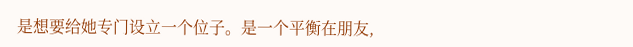是想要给她专门设立一个位子。是一个平衡在朋友,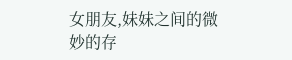女朋友,妹妹之间的微妙的存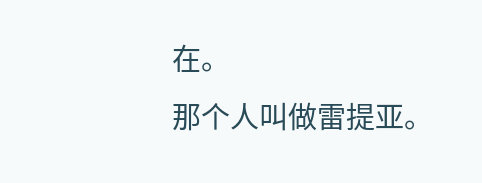在。
那个人叫做雷提亚。